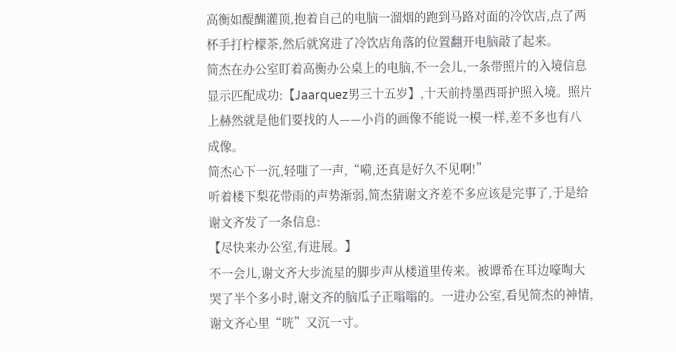高衡如醍醐灌顶,抱着自己的电脑一溜烟的跑到马路对面的冷饮店,点了两杯手打柠檬茶,然后就窝进了冷饮店角落的位置翻开电脑敲了起来。
简杰在办公室盯着高衡办公桌上的电脑,不一会儿,一条带照片的入境信息显示匹配成功:【Jaarquez男三十五岁】,十天前持墨西哥护照入境。照片上赫然就是他们要找的人——小肖的画像不能说一模一样,差不多也有八成像。
简杰心下一沉,轻嗤了一声,“嗬,还真是好久不见啊!”
听着楼下梨花带雨的声势渐弱,简杰猜谢文齐差不多应该是完事了,于是给谢文齐发了一条信息:
【尽快来办公室,有进展。】
不一会儿,谢文齐大步流星的脚步声从楼道里传来。被谭希在耳边嚎啕大哭了半个多小时,谢文齐的脑瓜子正嗡嗡的。一进办公室,看见简杰的神情,谢文齐心里“咣”又沉一寸。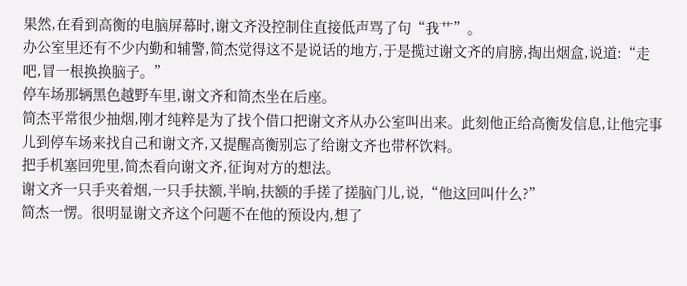果然,在看到高衡的电脑屏幕时,谢文齐没控制住直接低声骂了句“我艹”。
办公室里还有不少内勤和辅警,简杰觉得这不是说话的地方,于是揽过谢文齐的肩膀,掏出烟盒,说道:“走吧,冒一根换换脑子。”
停车场那辆黑色越野车里,谢文齐和简杰坐在后座。
简杰平常很少抽烟,刚才纯粹是为了找个借口把谢文齐从办公室叫出来。此刻他正给高衡发信息,让他完事儿到停车场来找自己和谢文齐,又提醒高衡别忘了给谢文齐也带杯饮料。
把手机塞回兜里,简杰看向谢文齐,征询对方的想法。
谢文齐一只手夹着烟,一只手扶额,半晌,扶额的手搓了搓脑门儿,说,“他这回叫什么?”
简杰一愣。很明显谢文齐这个问题不在他的预设内,想了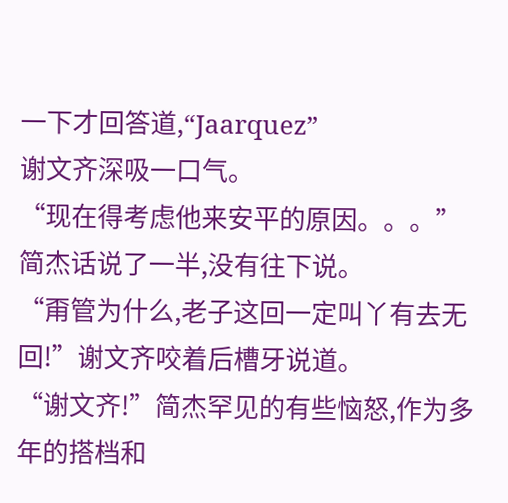一下才回答道,“Jaarquez”
谢文齐深吸一口气。
“现在得考虑他来安平的原因。。。”简杰话说了一半,没有往下说。
“甭管为什么,老子这回一定叫丫有去无回!”谢文齐咬着后槽牙说道。
“谢文齐!”简杰罕见的有些恼怒,作为多年的搭档和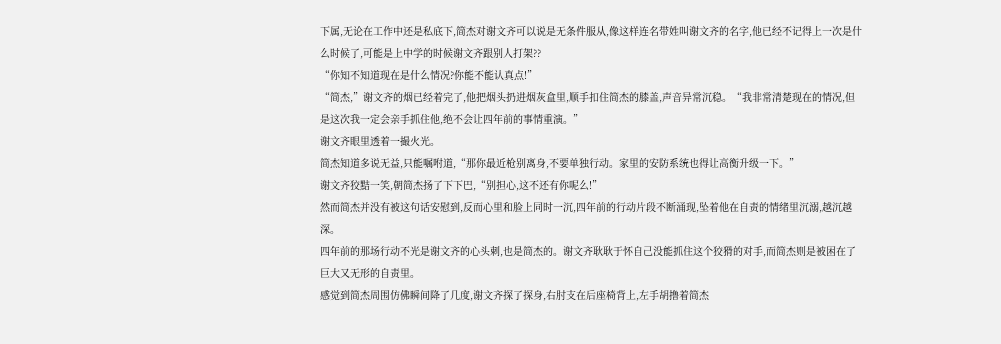下属,无论在工作中还是私底下,简杰对谢文齐可以说是无条件服从,像这样连名带姓叫谢文齐的名字,他已经不记得上一次是什么时候了,可能是上中学的时候谢文齐跟别人打架??
“你知不知道现在是什么情况?你能不能认真点!”
“简杰,”谢文齐的烟已经着完了,他把烟头扔进烟灰盒里,顺手扣住简杰的膝盖,声音异常沉稳。“我非常清楚现在的情况,但是这次我一定会亲手抓住他,绝不会让四年前的事情重演。”
谢文齐眼里透着一撮火光。
简杰知道多说无益,只能嘱咐道,“那你最近枪别离身,不要单独行动。家里的安防系统也得让高衡升级一下。”
谢文齐狡黠一笑,朝简杰扬了下下巴,“别担心,这不还有你呢么!”
然而简杰并没有被这句话安慰到,反而心里和脸上同时一沉,四年前的行动片段不断涌现,坠着他在自责的情绪里沉溺,越沉越深。
四年前的那场行动不光是谢文齐的心头刺,也是简杰的。谢文齐耿耿于怀自己没能抓住这个狡猾的对手,而简杰则是被困在了巨大又无形的自责里。
感觉到简杰周围仿佛瞬间降了几度,谢文齐探了探身,右肘支在后座椅背上,左手胡撸着简杰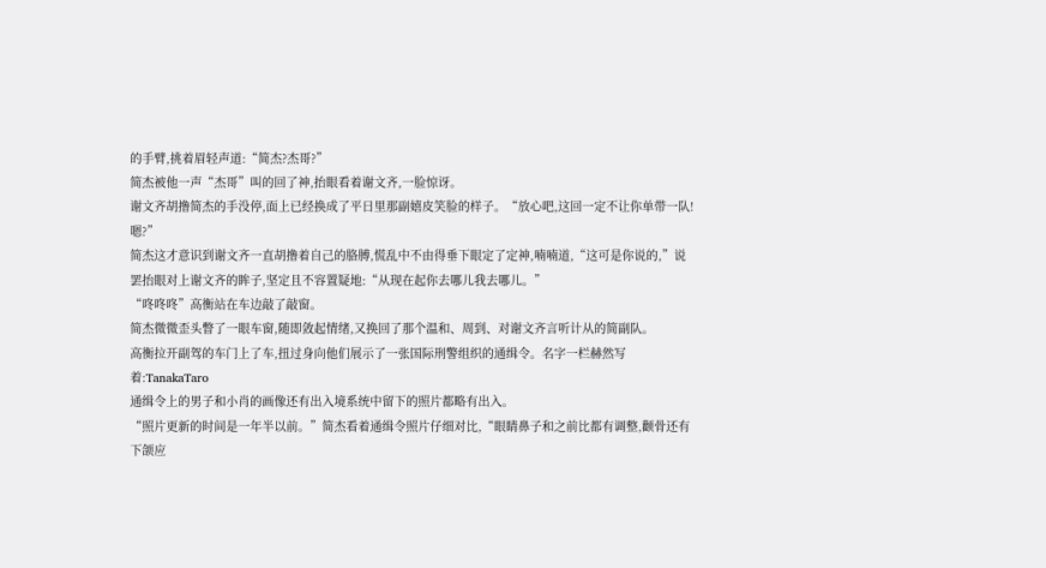的手臂,挑着眉轻声道:“简杰?杰哥?”
简杰被他一声“杰哥”叫的回了神,抬眼看着谢文齐,一脸惊讶。
谢文齐胡撸简杰的手没停,面上已经换成了平日里那副嬉皮笑脸的样子。“放心吧,这回一定不让你单带一队!嗯?”
简杰这才意识到谢文齐一直胡撸着自己的胳膊,慌乱中不由得垂下眼定了定神,喃喃道,“这可是你说的,”说罢抬眼对上谢文齐的眸子,坚定且不容置疑地:“从现在起你去哪儿我去哪儿。”
“咚咚咚”高衡站在车边敲了敲窗。
简杰微微歪头瞥了一眼车窗,随即敛起情绪,又换回了那个温和、周到、对谢文齐言听计从的简副队。
高衡拉开副驾的车门上了车,扭过身向他们展示了一张国际刑警组织的通缉令。名字一栏赫然写着:TanakaTaro
通缉令上的男子和小肖的画像还有出入境系统中留下的照片都略有出入。
“照片更新的时间是一年半以前。”简杰看着通缉令照片仔细对比,“眼睛鼻子和之前比都有调整,颧骨还有下颌应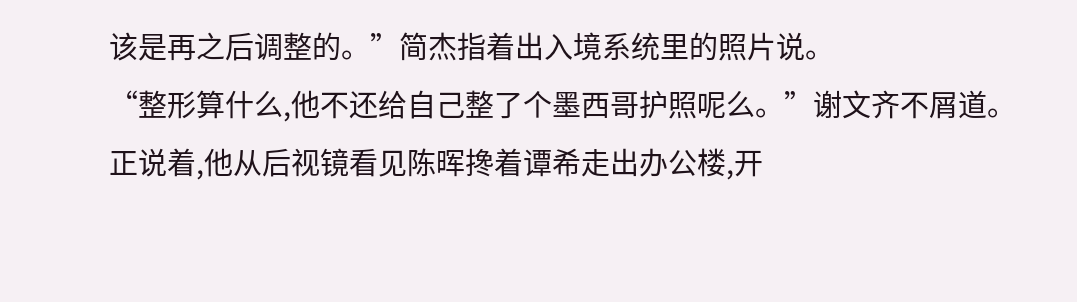该是再之后调整的。”简杰指着出入境系统里的照片说。
“整形算什么,他不还给自己整了个墨西哥护照呢么。”谢文齐不屑道。
正说着,他从后视镜看见陈晖搀着谭希走出办公楼,开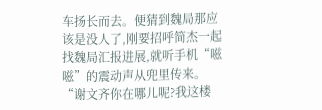车扬长而去。便猜到魏局那应该是没人了,刚要招呼简杰一起找魏局汇报进展,就听手机“嗞嗞”的震动声从兜里传来。
“谢文齐你在哪儿呢?我这楼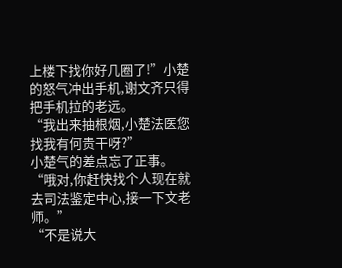上楼下找你好几圈了!”小楚的怒气冲出手机,谢文齐只得把手机拉的老远。
“我出来抽根烟,小楚法医您找我有何贵干呀?”
小楚气的差点忘了正事。“哦对,你赶快找个人现在就去司法鉴定中心,接一下文老师。”
“不是说大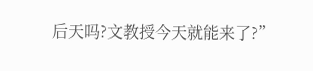后天吗?文教授今天就能来了?”